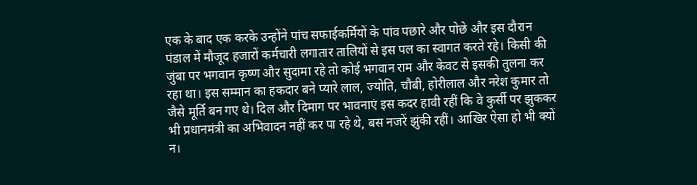एक के बाद एक करके उन्होंने पांच सफाईकर्मियों के पांव पछारे और पोछे और इस दौरान पंडाल में मौजूद हजारों कर्मचारी लगातार तालियों से इस पल का स्वागत करते रहे। किसी की जुंबा पर भगवान कृष्ण और सुदामा रहे तो कोई भगवान राम और केवट से इसकी तुलना कर रहा था। इस सम्मान का हकदार बने प्यारे लाल, ज्योति, चौबी, होरीलाल और नरेश कुमार तो जैसे मूर्ति बन गए थे। दिल और दिमाग पर भावनाएं इस कदर हावी रहीं कि वे कुर्सी पर झुककर भी प्रधानमंत्री का अभिवादन नहीं कर पा रहे थे, बस नजरें झुंकी रहीं। आखिर ऐसा हो भी क्यों न।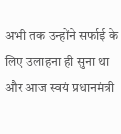अभी तक उन्होंने सर्फाई के लिए उलाहना ही सुना था और आज स्वयं प्रधानमंत्री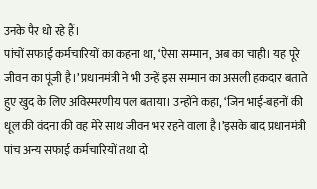उनके पैर धो रहे हैं।
पांचों सफाई कर्मचारियों का कहना था, ‘ऐसा सम्मान, अब का चाही। यह पूरे जीवन का पूंजी है।’ प्रधानमंत्री ने भी उन्हें इस सम्मान का असली हकदार बताते हुए खुद के लिए अविस्मरणीय पल बताया। उन्होंने कहा, ‘जिन भाई-बहनों की धूल की वंदना की वह मेरे साथ जीवन भर रहने वाला है।’इसके बाद प्रधानमंत्री पांच अन्य सफाई कर्मचारियों तथा दो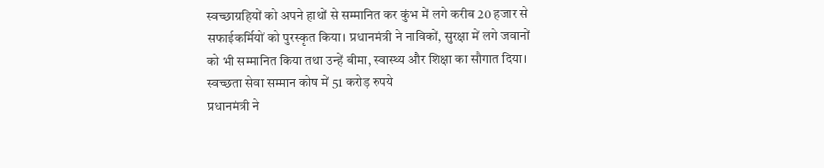स्वच्छाग्रहियों को अपने हाथों से सम्मानित कर कुंभ में लगे करीब 20 हजार से सफाईकर्मियों को पुरस्कृत किया। प्रधानमंत्री ने नाविकों, सुरक्षा में लगे जवानों को भी सम्मानित किया तथा उन्हें बीमा, स्वास्थ्य और शिक्षा का सौगात दिया।
स्वच्छता सेवा सम्मान कोष में 51 करोड़ रुपये
प्रधानमंत्री ने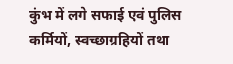कुंभ में लगे सफाई एवं पुलिस कर्मियों, स्वच्छाग्रहियों तथा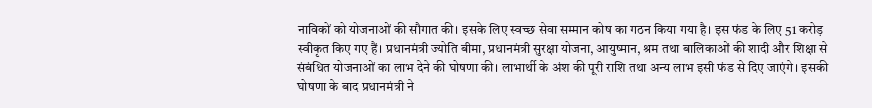नाविकों को योजनाओं की सौगात की। इसके लिए स्वच्छ सेवा सम्मान कोष का गठन किया गया है। इस फंड के लिए 51 करोड़ स्वीकृत किए गए हैं। प्रधानमंत्री ज्योति बीमा, प्रधानमंत्री सुरक्षा योजना, आयुष्मान, श्रम तथा बालिकाओं की शादी और शिक्षा से संबंधित योजनाओं का लाभ देने की घोषणा की। लाभार्थी के अंश की पूरी राशि तथा अन्य लाभ इसी फंड से दिए जाएंगे। इसकी घोषणा के बाद प्रधानमंत्री ने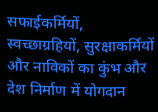सफाईकर्मियों, स्वच्छाग्रहियों, सुरक्षाकर्मियों और नाविकों का कुंभ और देश निर्माण में योगदान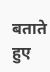बताते हुए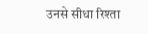उनसे सीधा रिश्ता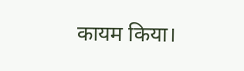कायम किया।